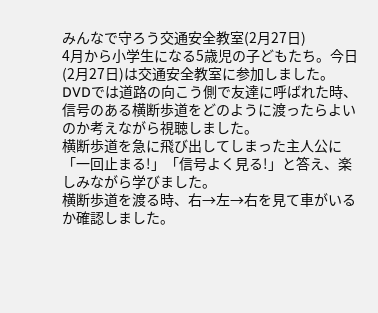みんなで守ろう交通安全教室(2月27日)
4月から小学生になる5歳児の子どもたち。今日(2月27日)は交通安全教室に参加しました。
DVDでは道路の向こう側で友達に呼ばれた時、信号のある横断歩道をどのように渡ったらよいのか考えながら視聴しました。
横断歩道を急に飛び出してしまった主人公に「一回止まる!」「信号よく見る!」と答え、楽しみながら学びました。
横断歩道を渡る時、右→左→右を見て車がいるか確認しました。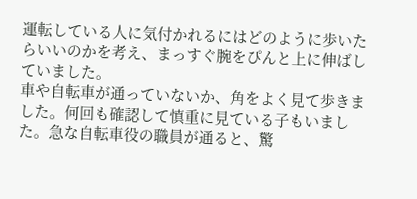運転している人に気付かれるにはどのように歩いたらいいのかを考え、まっすぐ腕をぴんと上に伸ばしていました。
車や自転車が通っていないか、角をよく見て歩きました。何回も確認して慎重に見ている子もいました。急な自転車役の職員が通ると、驚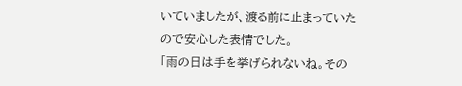いていましたが、渡る前に止まっていたので安心した表情でした。
「雨の日は手を挙げられないね。その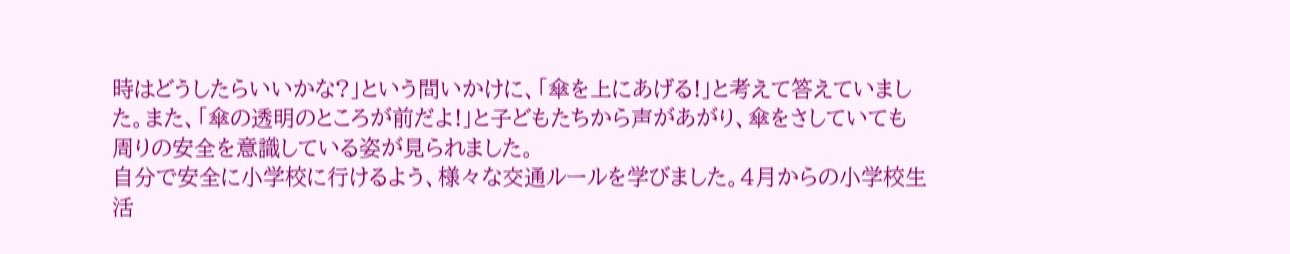時はどうしたらいいかな?」という問いかけに、「傘を上にあげる!」と考えて答えていました。また、「傘の透明のところが前だよ!」と子どもたちから声があがり、傘をさしていても周りの安全を意識している姿が見られました。
自分で安全に小学校に行けるよう、様々な交通ルールを学びました。4月からの小学校生活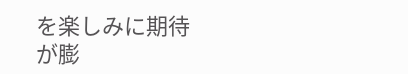を楽しみに期待が膨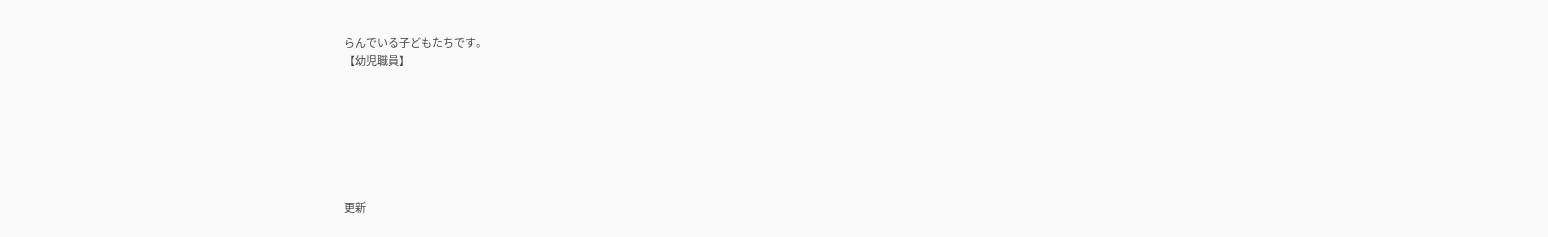らんでいる子どもたちです。
【幼児職員】







更新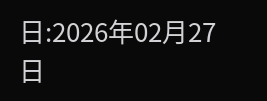日:2026年02月27日